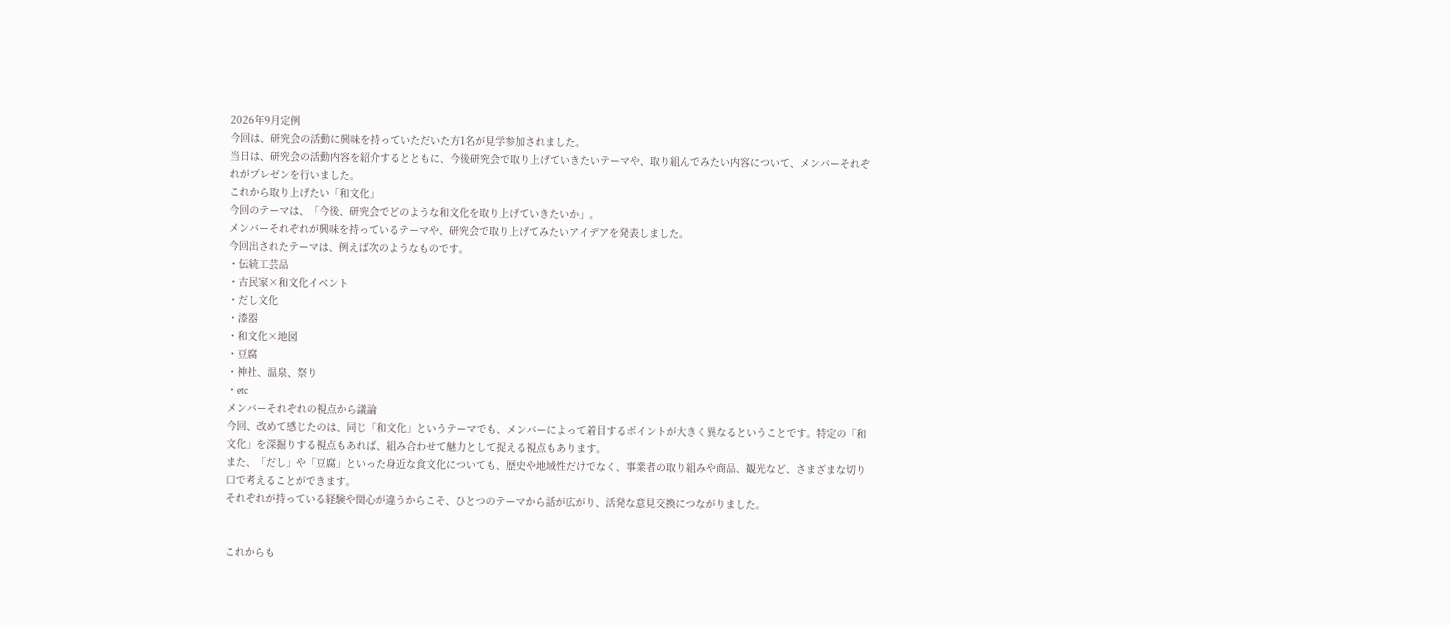2026年9月定例
今回は、研究会の活動に興味を持っていただいた方1名が見学参加されました。
当日は、研究会の活動内容を紹介するとともに、今後研究会で取り上げていきたいテーマや、取り組んでみたい内容について、メンバーそれぞれがプレゼンを行いました。
これから取り上げたい「和文化」
今回のテーマは、「今後、研究会でどのような和文化を取り上げていきたいか」。
メンバーそれぞれが興味を持っているテーマや、研究会で取り上げてみたいアイデアを発表しました。
今回出されたテーマは、例えば次のようなものです。
・伝統工芸品
・古民家×和文化イベント
・だし文化
・漆器
・和文化×地図
・豆腐
・神社、温泉、祭り
・etc
メンバーそれぞれの視点から議論
今回、改めて感じたのは、同じ「和文化」というテーマでも、メンバーによって着目するポイントが大きく異なるということです。特定の「和文化」を深掘りする視点もあれば、組み合わせて魅力として捉える視点もあります。
また、「だし」や「豆腐」といった身近な食文化についても、歴史や地域性だけでなく、事業者の取り組みや商品、観光など、さまざまな切り口で考えることができます。
それぞれが持っている経験や関心が違うからこそ、ひとつのテーマから話が広がり、活発な意見交換につながりました。


これからも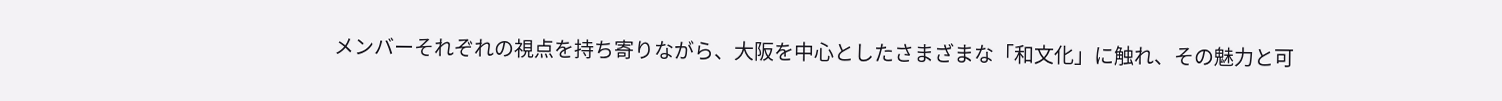メンバーそれぞれの視点を持ち寄りながら、大阪を中心としたさまざまな「和文化」に触れ、その魅力と可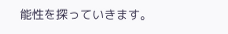能性を探っていきます。